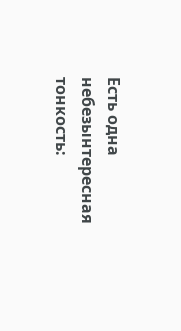Есть одна небезынтересная тонкость: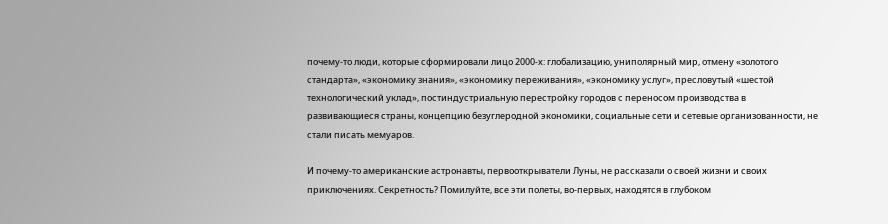почему-то люди, которые сформировали лицо 2000-х: глобализацию, униполярный мир, отмену «золотого стандарта», «экономику знания», «экономику переживания», «экономику услуг», пресловутый «шестой технологический уклад», постиндустриальную перестройку городов с переносом производства в развивающиеся страны, концепцию безуглеродной экономики, социальные сети и сетевые организованности, не стали писать мемуаров.

И почему-то американские астронавты, первооткрыватели Луны, не рассказали о своей жизни и своих приключениях. Секретность? Помилуйте, все эти полеты, во-первых, находятся в глубоком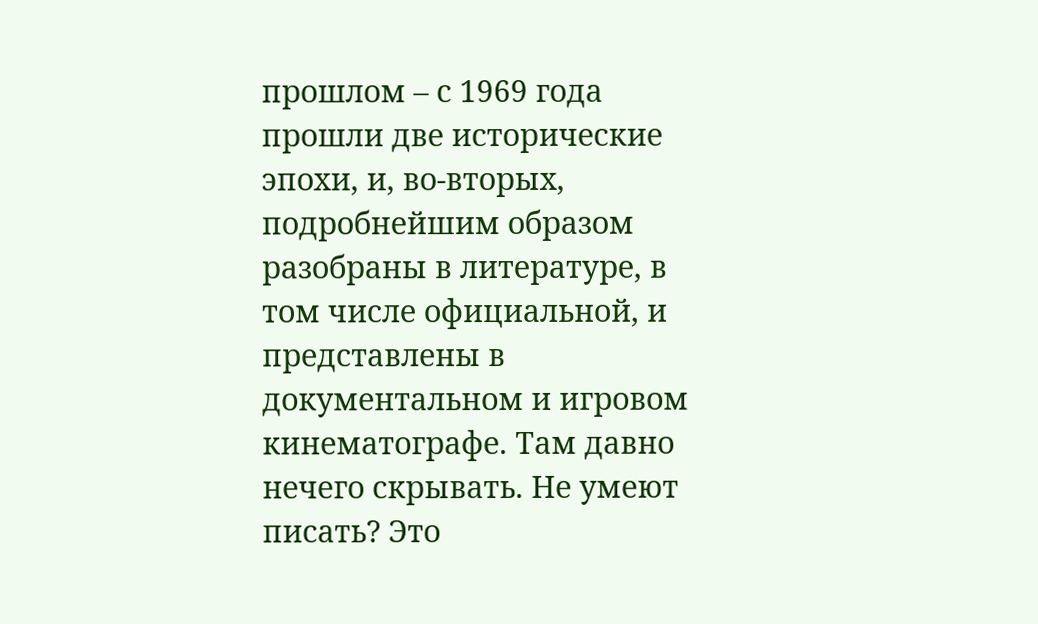прошлом – с 1969 года прошли две исторические эпохи, и, во-вторых, подробнейшим образом разобраны в литературе, в том числе официальной, и представлены в документальном и игровом кинематографе. Там давно нечего скрывать. Не умеют писать? Это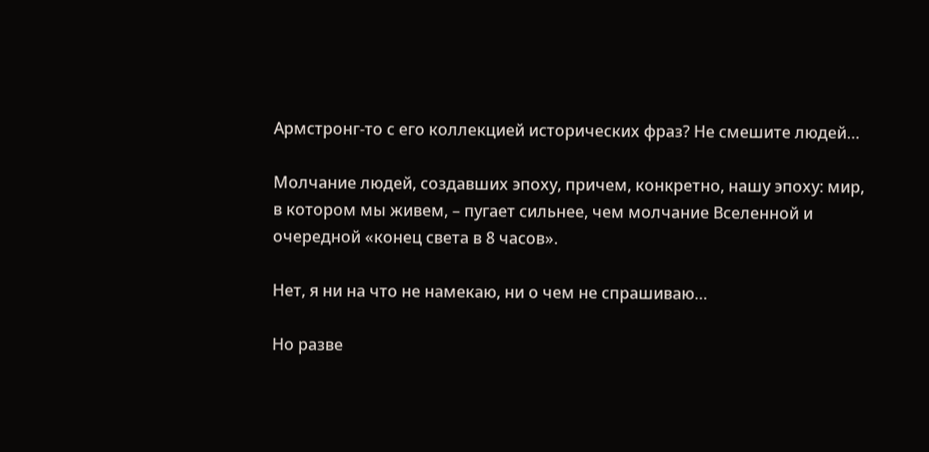Армстронг-то с его коллекцией исторических фраз? Не смешите людей…

Молчание людей, создавших эпоху, причем, конкретно, нашу эпоху: мир, в котором мы живем, – пугает сильнее, чем молчание Вселенной и очередной «конец света в 8 часов».

Нет, я ни на что не намекаю, ни о чем не спрашиваю…

Но разве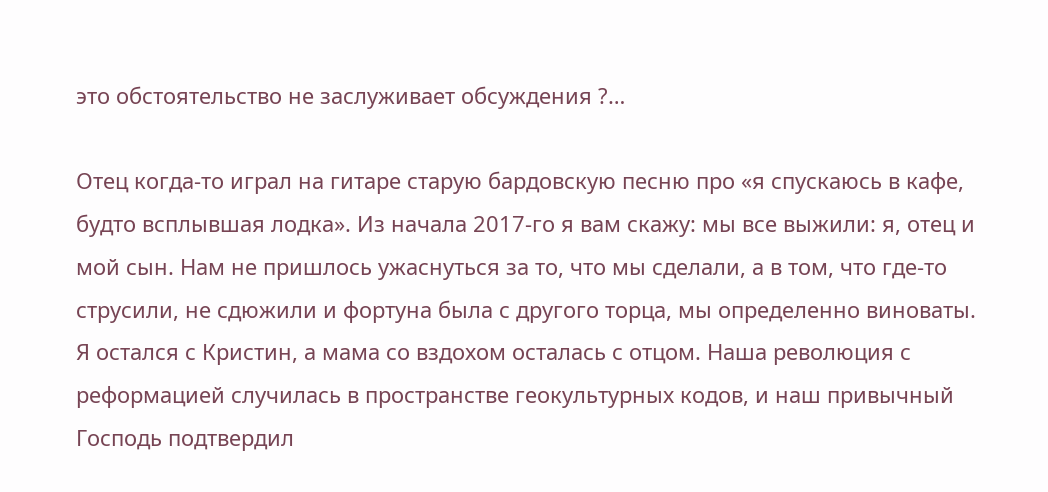это обстоятельство не заслуживает обсуждения ?…

Отец когда-то играл на гитаре старую бардовскую песню про «я спускаюсь в кафе, будто всплывшая лодка». Из начала 2017-го я вам скажу: мы все выжили: я, отец и мой сын. Нам не пришлось ужаснуться за то, что мы сделали, а в том, что где-то струсили, не сдюжили и фортуна была с другого торца, мы определенно виноваты. Я остался с Кристин, а мама со вздохом осталась с отцом. Наша революция с реформацией случилась в пространстве геокультурных кодов, и наш привычный Господь подтвердил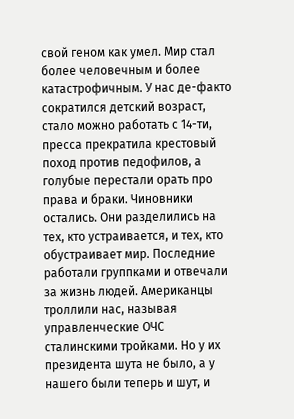свой геном как умел. Мир стал более человечным и более катастрофичным. У нас де-факто сократился детский возраст, стало можно работать с 14-ти, пресса прекратила крестовый поход против педофилов, а голубые перестали орать про права и браки. Чиновники остались. Они разделились на тех, кто устраивается, и тех, кто обустраивает мир. Последние работали группками и отвечали за жизнь людей. Американцы троллили нас, называя управленческие ОЧС сталинскими тройками. Но у их президента шута не было, а у нашего были теперь и шут, и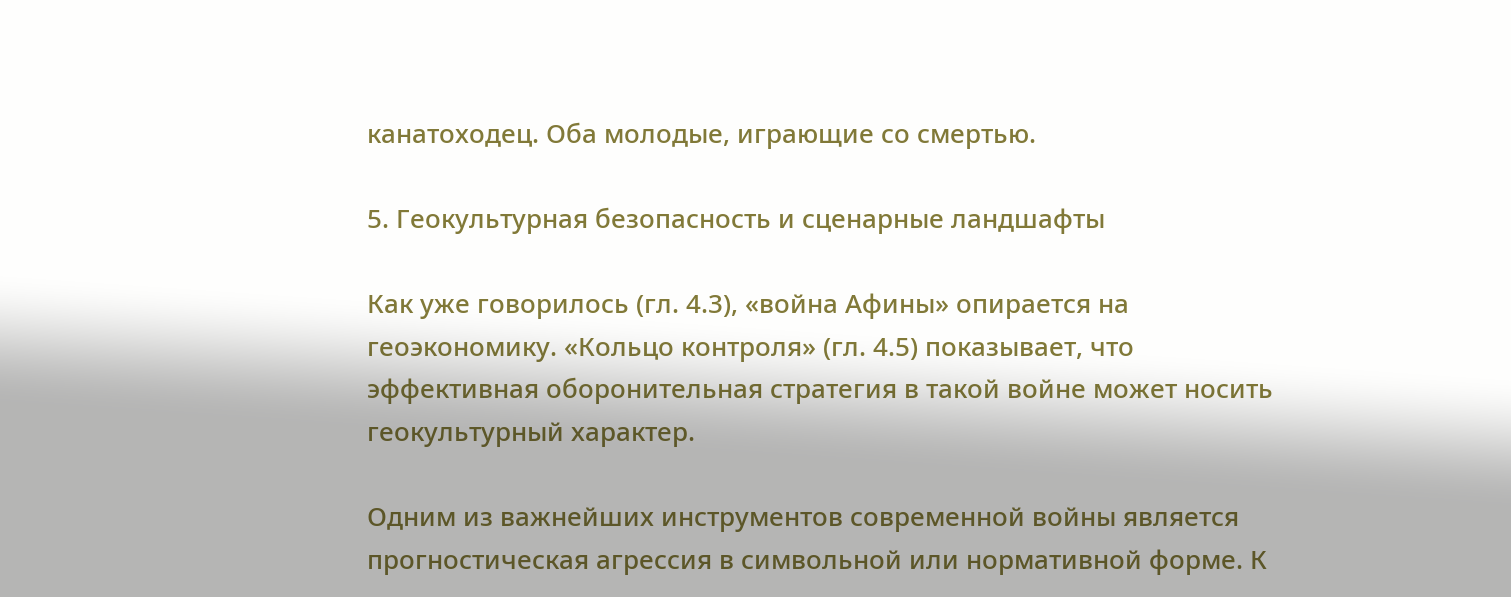канатоходец. Оба молодые, играющие со смертью.

5. Геокультурная безопасность и сценарные ландшафты

Как уже говорилось (гл. 4.3), «война Афины» опирается на геоэкономику. «Кольцо контроля» (гл. 4.5) показывает, что эффективная оборонительная стратегия в такой войне может носить геокультурный характер.

Одним из важнейших инструментов современной войны является прогностическая агрессия в символьной или нормативной форме. К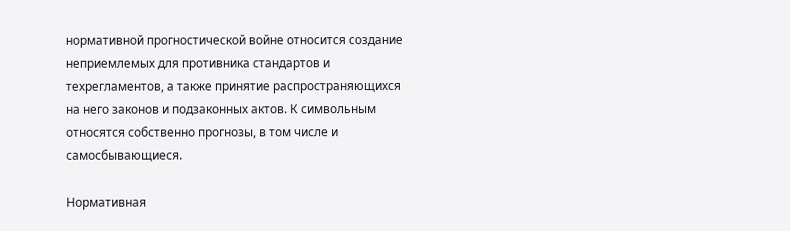нормативной прогностической войне относится создание неприемлемых для противника стандартов и техрегламентов, а также принятие распространяющихся на него законов и подзаконных актов. К символьным относятся собственно прогнозы, в том числе и самосбывающиеся.

Нормативная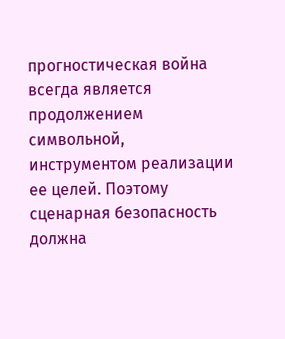прогностическая война всегда является продолжением символьной, инструментом реализации ее целей. Поэтому сценарная безопасность должна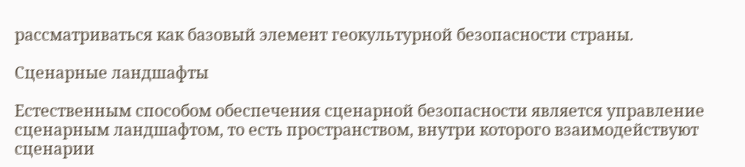рассматриваться как базовый элемент геокультурной безопасности страны.

Сценарные ландшафты

Естественным способом обеспечения сценарной безопасности является управление сценарным ландшафтом, то есть пространством, внутри которого взаимодействуют сценарии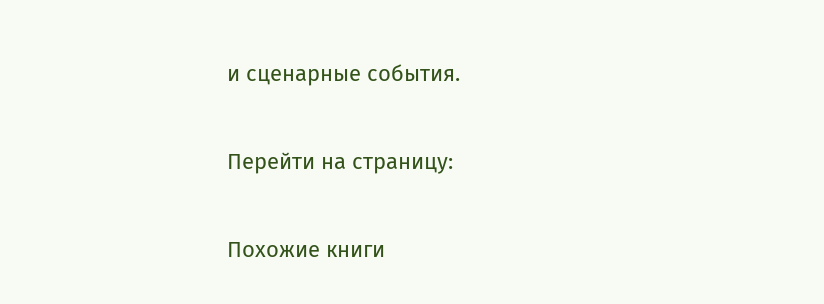и сценарные события.

Перейти на страницу:

Похожие книги